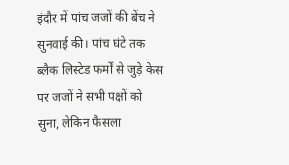इंदौर में पांच जजों की बेंच ने सुनवाई की। पांच घंटे तक ब्लैक लिस्टेड फर्मों से जुड़े केस पर जजों ने सभी पक्षों को सुना, लेकिन फैसला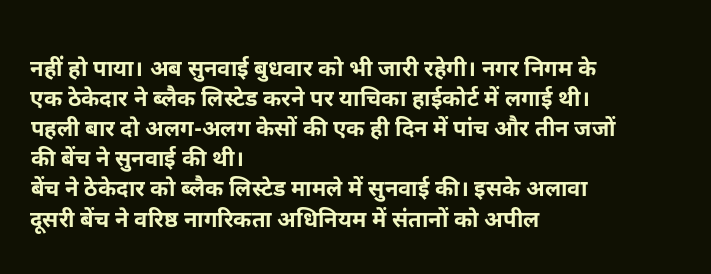नहीं हो पाया। अब सुनवाई बुधवार को भी जारी रहेगी। नगर निगम के एक ठेकेदार ने ब्लैक लिस्टेड करने पर याचिका हाईकोर्ट में लगाई थी। पहली बार दो अलग-अलग केसों की एक ही दिन में पांच और तीन जजों की बेंच ने सुनवाई की थी।
बेंच ने ठेकेदार को ब्लैक लिस्टेड मामले में सुनवाई की। इसके अलावा दूसरी बेंच ने वरिष्ठ नागरिकता अधिनियम में संतानों को अपील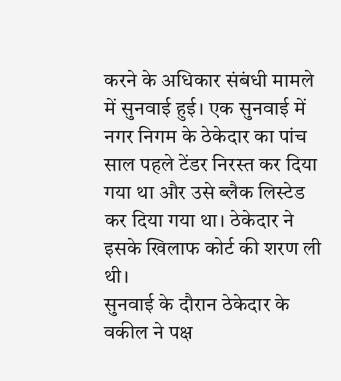करने के अधिकार संबंधी मामले में सुनवाई हुई। एक सुनवाई में नगर निगम के ठेकेदार का पांच साल पहले टेंडर निरस्त कर दिया गया था और उसे ब्लैक लिस्टेड कर दिया गया था। ठेकेदार ने इसके खिलाफ कोर्ट की शरण ली थी।
सुनवाई के दौरान ठेकेदार के वकील ने पक्ष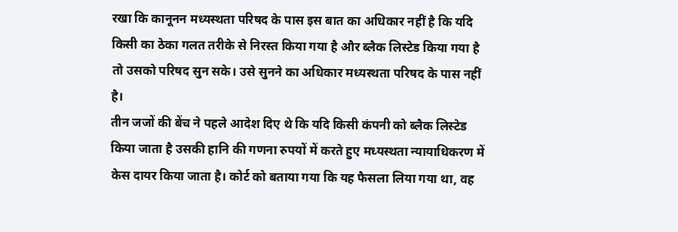रखा कि कानूनन मध्यस्थता परिषद के पास इस बात का अधिकार नहीं है कि यदि किसी का ठेका गलत तरीके से निरस्त किया गया है और ब्लैक लिस्टेड किया गया है तो उसको परिषद सुन सके। उसे सुनने का अधिकार मध्यस्थता परिषद के पास नहीं है।
तीन जजों की बेंच ने पहले आदेश दिए थे कि यदि किसी कंपनी को ब्लैक लिस्टेड किया जाता है उसकी हानि की गणना रुपयों में करते हुए मध्यस्थता न्यायाधिकरण में केस दायर किया जाता है। कोर्ट को बताया गया कि यह फैसला लिया गया था, वह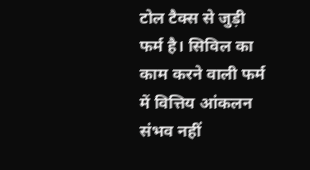टोल टैक्स से जुड़ी फर्म है। सिविल का काम करने वाली फर्म में वित्तिय आंकलन संभव नहीं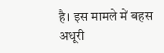है। इस मामले में बहस अधूरी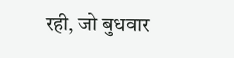रही, जो बुधवार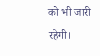को भी जारी रहेगी।